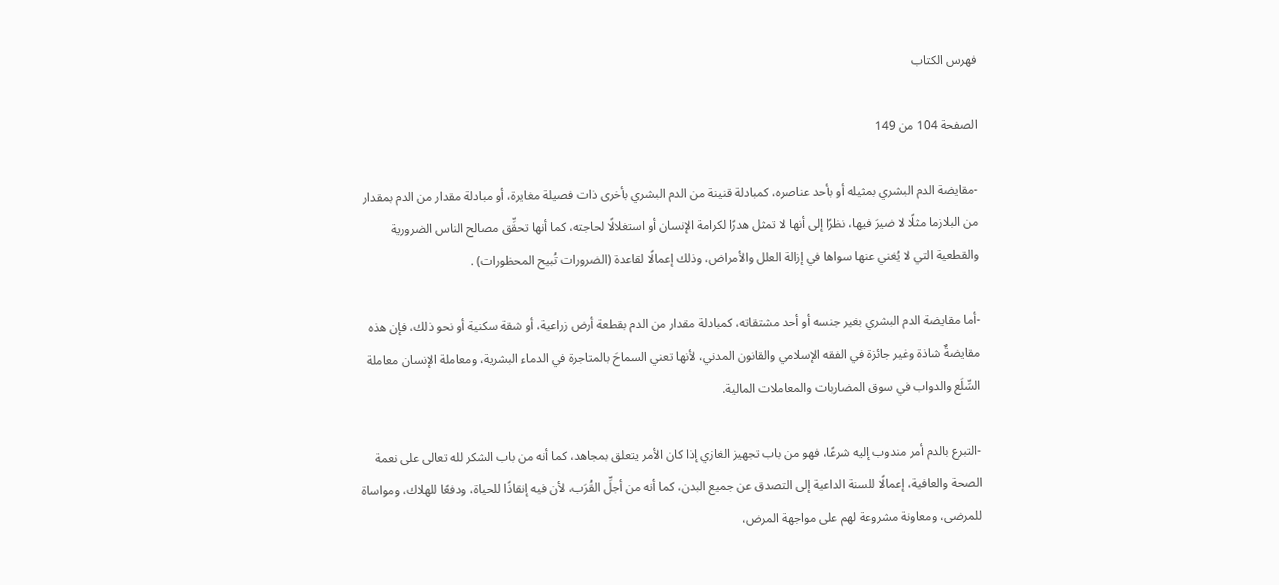فهرس الكتاب

الصفحة 104 من 149

-مقايضة الدم البشري بمثيله أو بأحد عناصره، كمبادلة قنينة من الدم البشري بأخرى ذات فصيلة مغايرة، أو مبادلة مقدار من الدم بمقدار من البلازما مثلًا لا ضيرَ فيها، نظرًا إلى أنها لا تمثل هدرًا لكرامة الإنسان أو استغلالًا لحاجته، كما أنها تحقِّق مصالح الناس الضرورية والقطعية التي لا يُغني عنها سواها في إزالة العلل والأمراض، وذلك إعمالًا لقاعدة (الضرورات تُبيح المحظورات) .

-أما مقايضة الدم البشري بغير جنسه أو أحد مشتقاته، كمبادلة مقدار من الدم بقطعة أرض زراعية، أو شقة سكنية أو نحو ذلك، فإن هذه مقايضةٌ شاذة وغير جائزة في الفقه الإسلامي والقانون المدني، لأنها تعني السماحَ بالمتاجرة في الدماء البشرية، ومعاملة الإنسان معاملة السِّلَع والدواب في سوق المضاربات والمعاملات المالية.

-التبرع بالدم أمر مندوب إليه شرعًا، فهو من باب تجهيز الغازي إذا كان الأمر يتعلق بمجاهد، كما أنه من باب الشكر لله تعالى على نعمة الصحة والعافية، إعمالًا للسنة الداعية إلى التصدق عن جميع البدن، كما أنه من أجلِّ القُرَب، لأن فيه إنقاذًا للحياة، ودفعًا للهلاك، ومواساة للمرضى، ومعاونة مشروعة لهم على مواجهة المرض،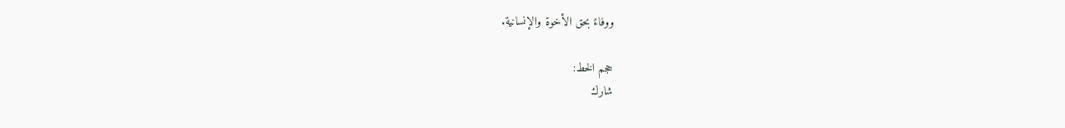ووفاءً بحق الأخوة والإنسانية.

حجم الخط:
شارك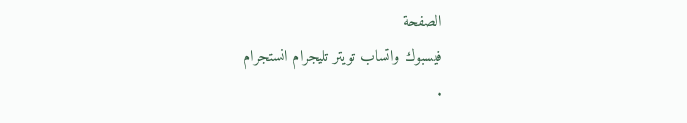الصفحة
فيسبوك واتساب تويتر تليجرام انستجرام
.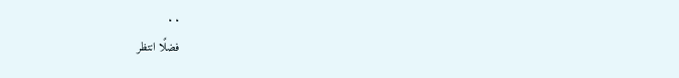. .
فضلًا انتظر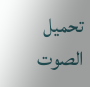تحميل الصوت